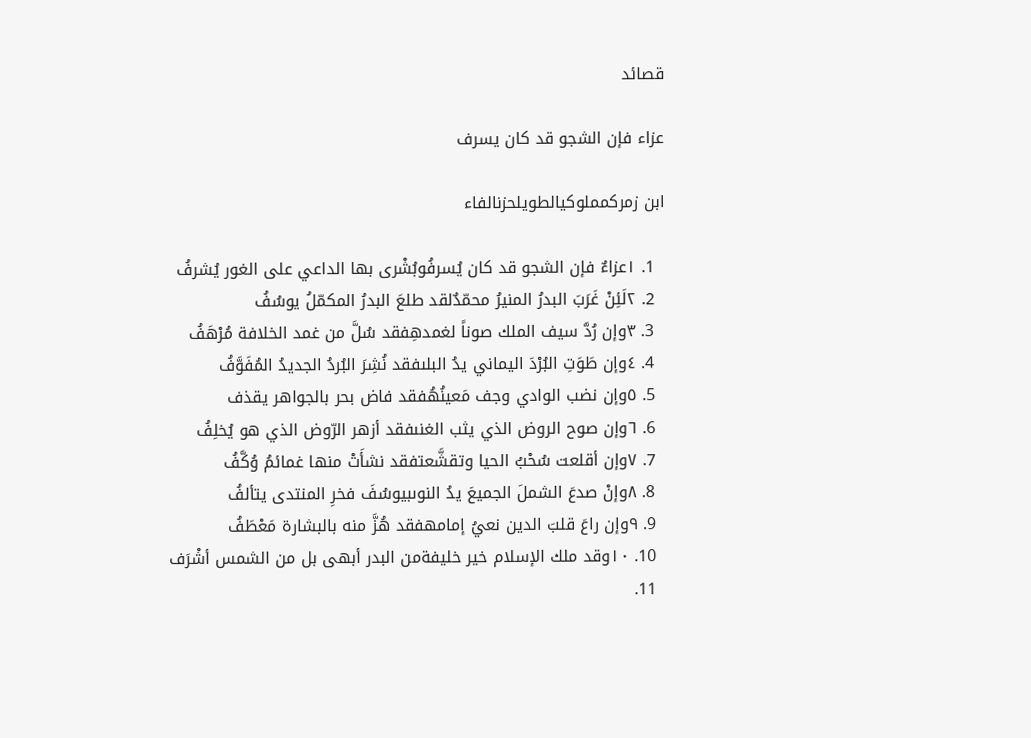قصائد

عزاء فإن الشجو قد كان يسرف

ابن زمركمملوكيالطويلحزنالفاء

  1. ١عزاءٌ فإن الشجو قد كان يُسرفُوبُشْرى بها الداعي على الغور يُشرفُ
  2. ٢لَئِنْ غَرَبَ البدرُ المنيرُ محمّدٌلقد طلعَ البدرُ المكمّلُ يوسُفُ
  3. ٣وإن رُدَّ سيف الملك صوناً لغمدهِفقد سُلَّ من غمد الخلافة مُرْهَفُ
  4. ٤وإن طَوَتِ البُرْدَ اليماني يدُ البلىفقد نُشِرَ البُردُ الجديدُ المُفَوَّفُ
  5. ٥وإن نضب الوادي وجف مَعينُهُفقد فاض بحر بالجواهر يقذف
  6. ٦وإن صوح الروض الذي يثب الغنىفقد أزهر الرّوض الذي هو يُخلِفُ
  7. ٧وإن أقلعت سُحْبُ الحيا وتقشَّعتفقد نشأَتْ منها غمائمُ وُكَّفُ
  8. ٨وإنْ صدعَ الشملَ الجميعَ يدُ النوىبيوسُفَ فخرِ المنتدى يتألفُ
  9. ٩وإن راعَ قلبَ الدين نعيُ إمامهفقد هُزَّ منه بالبشارة مَعْطَفُ
  10. ١٠وقد ملك الإسلام خير خليفةمن البدر أبهى بل من الشمس أشْرَف
  11.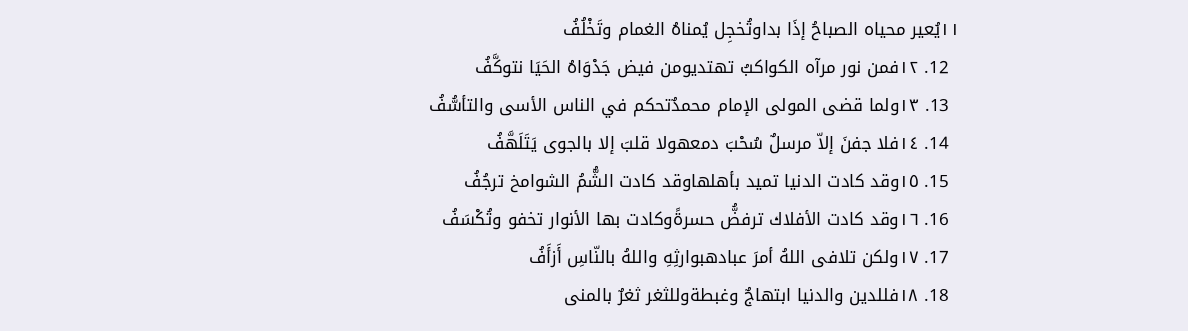١١يُعير محياه الصباحُ إذَا بداوتُخجِل يُمناهُ الغمام وتَخْلُفُ
  12. ١٢فمن نور مرآه الكواكبُ تهتديومن فيض جَدْوَاهُ الحَيَا نتوكَّفُ
  13. ١٣ولما قضى المولى الإمام محمدٌتحكم في الناس الأسى والتأسُّفُ
  14. ١٤فلا جفنَ إلاّ مرسلٌ سُحْبَ دمعهولا قلبَ إلا بالجوى يَتَلَهَّفُ
  15. ١٥وقد كادت الدنيا تميد بأهلهاوقد كادت الشُّمُ الشوامخ ترجُفُ
  16. ١٦وقد كادت الأفلاك ترفضُّ حسرةًوكادت بها الأنوار تخفو وتُكْسَفُ
  17. ١٧ولكن تلافى اللهُ أمرَ عبادهبوارثِهِ واللهُ بالنّاسِ أَزأَفُ
  18. ١٨فللدين والدنيا ابتهاجٌ وغبطةوللثغر ثغرٌ بالمنى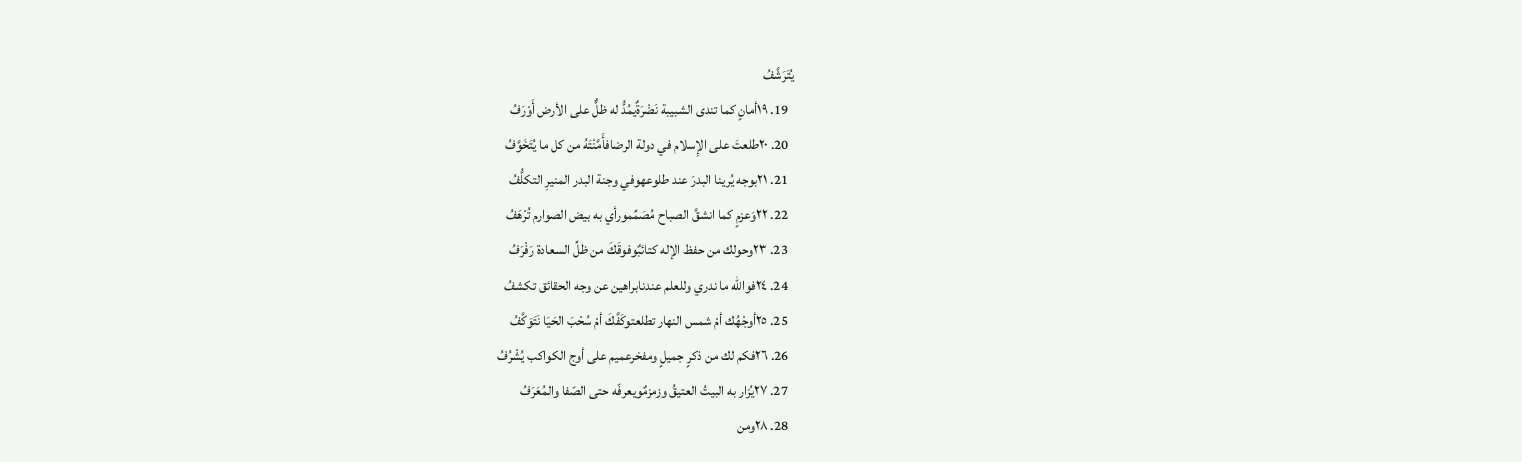يُتَرَشَّفُ
  19. ١٩أمانٍ كما تندى الشبيبة نَضْرَةٌيمُدُّ له ظلٌّ على الأرض أَوْرَفُ
  20. ٢٠طلعتَ على الإِسلام في دولة الرضافأَمَّنْتَهُ من كل ما يُتَخَوَّفُ
  21. ٢١بوجه يُرينا البدرَ عند طلوعهوفي وجنة البدر المنيرِ التكلُّفُ
  22. ٢٢وَعزمٍ كما انشقَّ الصباح مُصَمِّمورأي به بيض الصوارم تُرْهَفُ
  23. ٢٣وحولك من حفظ الإله كتائبٌوفوقَكَ من ظلِّ السعادة رَفْرَفُ
  24. ٢٤فوالله ما ندري وللعلم عندنابراهين عن وجه الحقائق تكشفُ
  25. ٢٥أوجْهُك أمْ شمس النهار تطلعتوكَفَّكَ أمْ سُحْبَ الحَيَا نَتَوَكَّفُ
  26. ٢٦فكم لك من ذكرٍ جميلٍ ومفخرعميم على أوج الكواكب يُشْرُفُ
  27. ٢٧يُزار به البيتُ العتيقُ وزمزمٌويعرفّه حتى الصّفا والمُعَرَفُ
  28. ٢٨ومن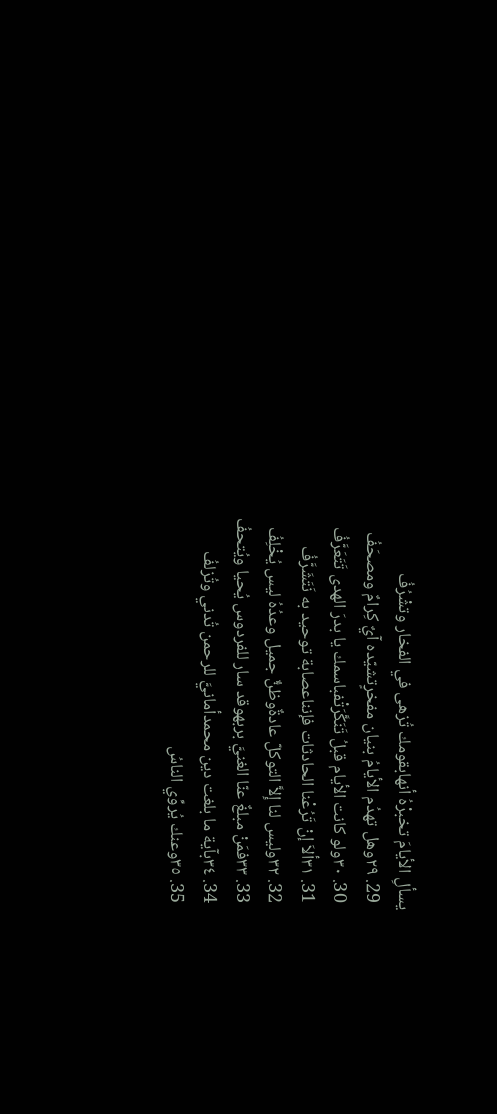يسألِ الأيامَ تخبرْهُ أنهابقومك تُزهى في الفخار وتشْرُفُ
  29. ٢٩وهل تهدُم الأيامُ بنيان مفخرٍتشيّده آيٌ كِرامٌ ومصحَفُ
  30. ٣٠ولو كانت الأيام قبلُ تَنَكَّرَتْفباسمك يا بدرَ الهدى تَتَعَرَّفُ
  31. ٣١ألاَ إنْ تَرُعْنا الحادثات فإنناعصابة توحيد به نَتَشَرَّفُ
  32. ٣٢وليس لنا إِلاَّ التوكلّ عادةٌوظنٌّ جميل وعدُهُ ليس يُخْلِفُ
  33. ٣٣فمَنْ مبلغٌ عنّا الغنيَّ بربهوقد سار للفردوس يُحيا ويُتحفُ
  34. ٣٤بآية ما بلغت دين محمدأمانيَّ للرحمن تُدني وتُزلفُ
  35. ٣٥وعنك يُروِّي الناسُ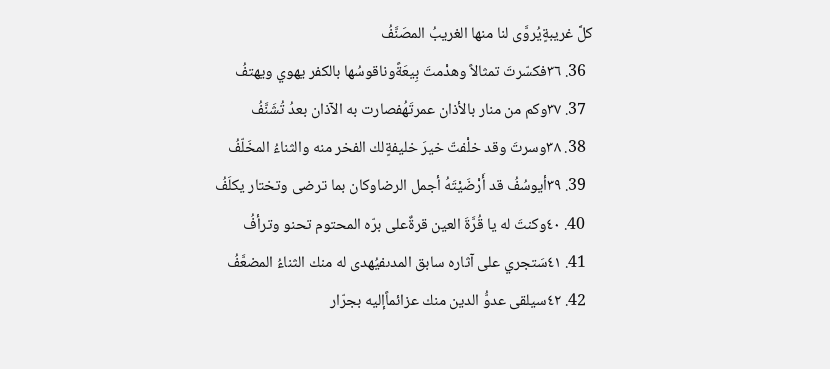كلَّ غريبةٍيُروَّى لنا منها الغريبُ المصَنَّفُ
  36. ٣٦فكسّرتَ تمثالاً وهدْمتَ بِيعَةًوناقوسُها بالكفر يهوي ويهتفُ
  37. ٣٧وكم من منار بالأذان عمرتَهُفصارت به الآذان بعدُ تُشَنَّفُ
  38. ٣٨وسرتَ وقد خلْفتّ خيرَ خليفةٍلك الفخر منه والثناءُ المخَلّفُ
  39. ٣٩أيوسُفُ قد أَرْضَيْتَهُ أجمل الرضاوكان بما ترضى وتختار يكلَفُ
  40. ٤٠وكنتَ له يا قُرَّةَ العين قرةٌعلى برّه المحتوم تحنو وترأفُ
  41. ٤١سَتجري على آثاره سابق المدىفيُهدى له منك الثناءُ المضعَّفُ
  42. ٤٢سيلقى عدوُّ الدين منك عزائماًإليه بجرّار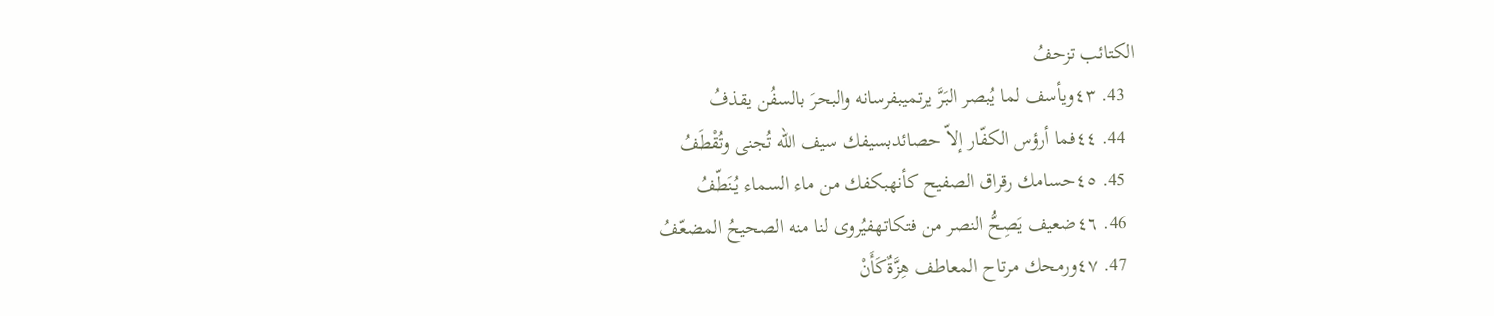الكتائب تزحفُ
  43. ٤٣ويأسف لما يُبصر البَرَّ يرتميبفرسانه والبحرَ بالسفُن يقذفُ
  44. ٤٤فما أرؤس الكفّار إلاّ حصائدبسيفك سيف الله تُجنى وتُقْطَفُ
  45. ٤٥حسامك رقراق الصفيح كأنهبكفك من ماء السماء يُنَطّفُ
  46. ٤٦ضعيف يَصِحُّ النصر من فتكاتهفيُروى لنا منه الصحيحُ المضعّفُ
  47. ٤٧ورمحك مرتاح المعاطف هِزَّةٌكَأَنْ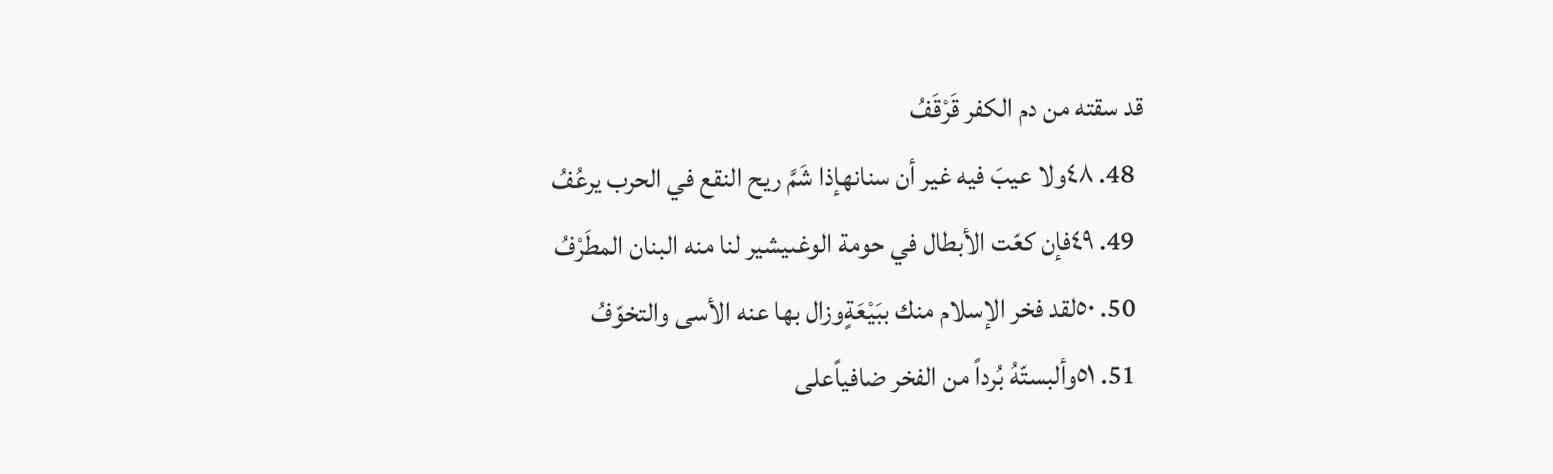قد سقته من دم الكفر قَرْقَفُ
  48. ٤٨ولا عيبَ فيه غير أن سنانهإذا شَمَّ ريح النقع في الحرب يرعُفُ
  49. ٤٩فإن كعّت الأبطال في حومة الوغىيشير لنا منه البنان المطَرْفُ
  50. ٥٠لقد فخر الإسلام منك ببَيْعَةٍوزال بها عنه الأسى والتخوّفُ
  51. ٥١وألبستّهُ بُرداً من الفخر ضافياًعلى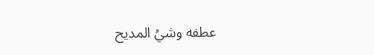عطفه وشيُ المديح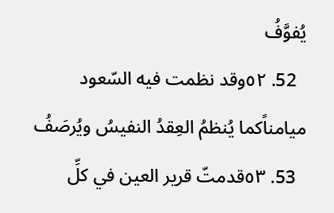يُفوَّفُ
  52. ٥٢وقد نظمت فيه السّعود ميامناًكما يُنظمُ العِقدُ النفيسُ ويُرصَفُ
  53. ٥٣قدمتّ قرير العين في كلِّ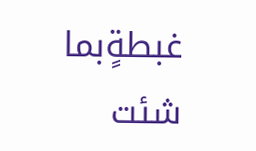غبطةٍبما شئت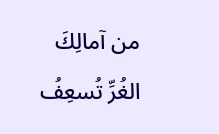من آمالِكَ الغُرِّ تُسعِفُ